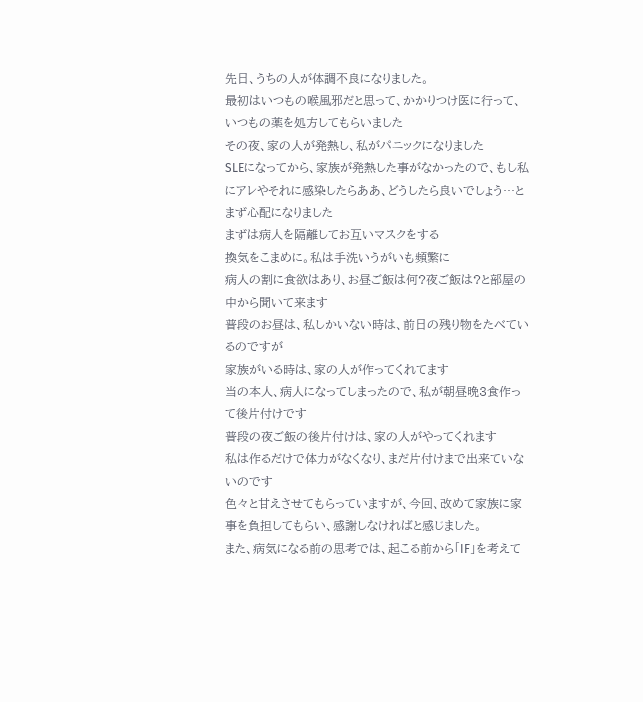先日、うちの人が体調不良になりました。
最初はいつもの喉風邪だと思って、かかりつけ医に行って、いつもの薬を処方してもらいました
その夜、家の人が発熱し、私がパニックになりました
SLEになってから、家族が発熱した事がなかったので、もし私にアレやそれに感染したらああ、どうしたら良いでしょう…とまず心配になりました
まずは病人を隔離してお互いマスクをする
換気をこまめに。私は手洗いうがいも頻繁に
病人の割に食欲はあり、お昼ご飯は何?夜ご飯は?と部屋の中から聞いて来ます
普段のお昼は、私しかいない時は、前日の残り物をたべているのですが
家族がいる時は、家の人が作ってくれてます
当の本人、病人になってしまったので、私が朝昼晩3食作って後片付けです
普段の夜ご飯の後片付けは、家の人がやってくれます
私は作るだけで体力がなくなり、まだ片付けまで出来ていないのです
色々と甘えさせてもらっていますが、今回、改めて家族に家事を負担してもらい、感謝しなければと感じました。
また、病気になる前の思考では、起こる前から「IF」を考えて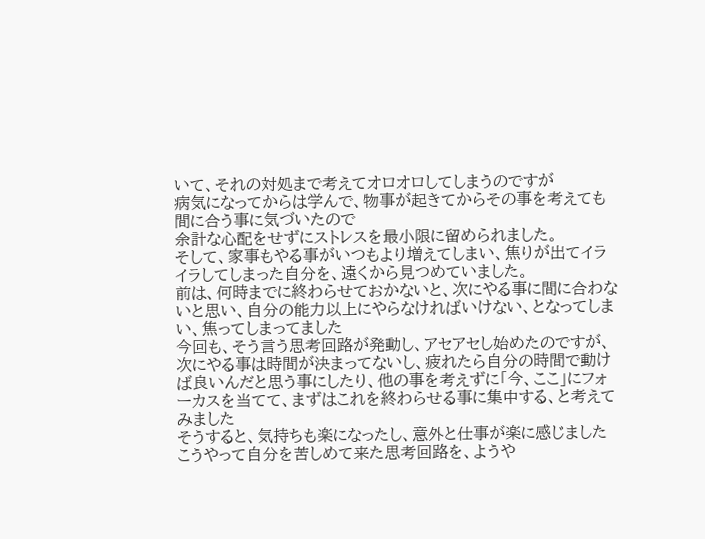いて、それの対処まで考えてオロオロしてしまうのですが
病気になってからは学んで、物事が起きてからその事を考えても間に合う事に気づいたので
余計な心配をせずにストレスを最小限に留められました。
そして、家事もやる事がいつもより増えてしまい、焦りが出てイライラしてしまった自分を、遠くから見つめていました。
前は、何時までに終わらせておかないと、次にやる事に間に合わないと思い、自分の能力以上にやらなければいけない、となってしまい、焦ってしまってました
今回も、そう言う思考回路が発動し、アセアセし始めたのですが、次にやる事は時間が決まってないし、疲れたら自分の時間で動けば良いんだと思う事にしたり、他の事を考えずに「今、ここ」にフォーカスを当てて、まずはこれを終わらせる事に集中する、と考えてみました
そうすると、気持ちも楽になったし、意外と仕事が楽に感じました
こうやって自分を苦しめて来た思考回路を、ようや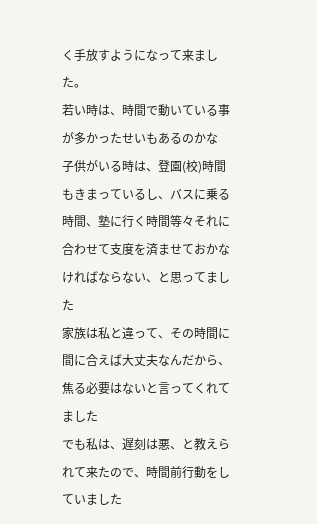く手放すようになって来ました。
若い時は、時間で動いている事が多かったせいもあるのかな
子供がいる時は、登園(校)時間もきまっているし、バスに乗る時間、塾に行く時間等々それに合わせて支度を済ませておかなければならない、と思ってました
家族は私と違って、その時間に間に合えば大丈夫なんだから、焦る必要はないと言ってくれてました
でも私は、遅刻は悪、と教えられて来たので、時間前行動をしていました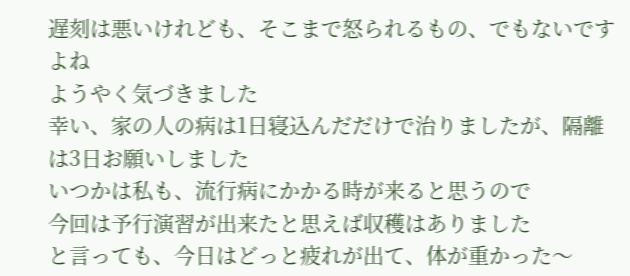遅刻は悪いけれども、そこまで怒られるもの、でもないですよね
ようやく気づきました
幸い、家の人の病は1日寝込んだだけで治りましたが、隔離は3日お願いしました
いつかは私も、流行病にかかる時が来ると思うので
今回は予行演習が出来たと思えば収穫はありました
と言っても、今日はどっと疲れが出て、体が重かった〜